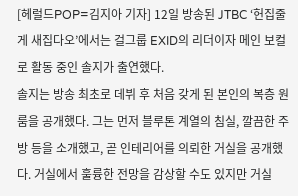[헤럴드POP=김지아 기자] 12일 방송된 JTBC ‘헌집줄게 새집다오’에서는 걸그룹 EXID의 리더이자 메인 보컬로 활동 중인 솔지가 출연했다.
솔지는 방송 최초로 데뷔 후 처음 갖게 된 본인의 복층 원룸을 공개했다. 그는 먼저 블루톤 계열의 침실, 깔끔한 주방 등을 소개했고, 곧 인테리어를 의뢰한 거실을 공개했다. 거실에서 훌륭한 전망을 감상할 수도 있지만 거실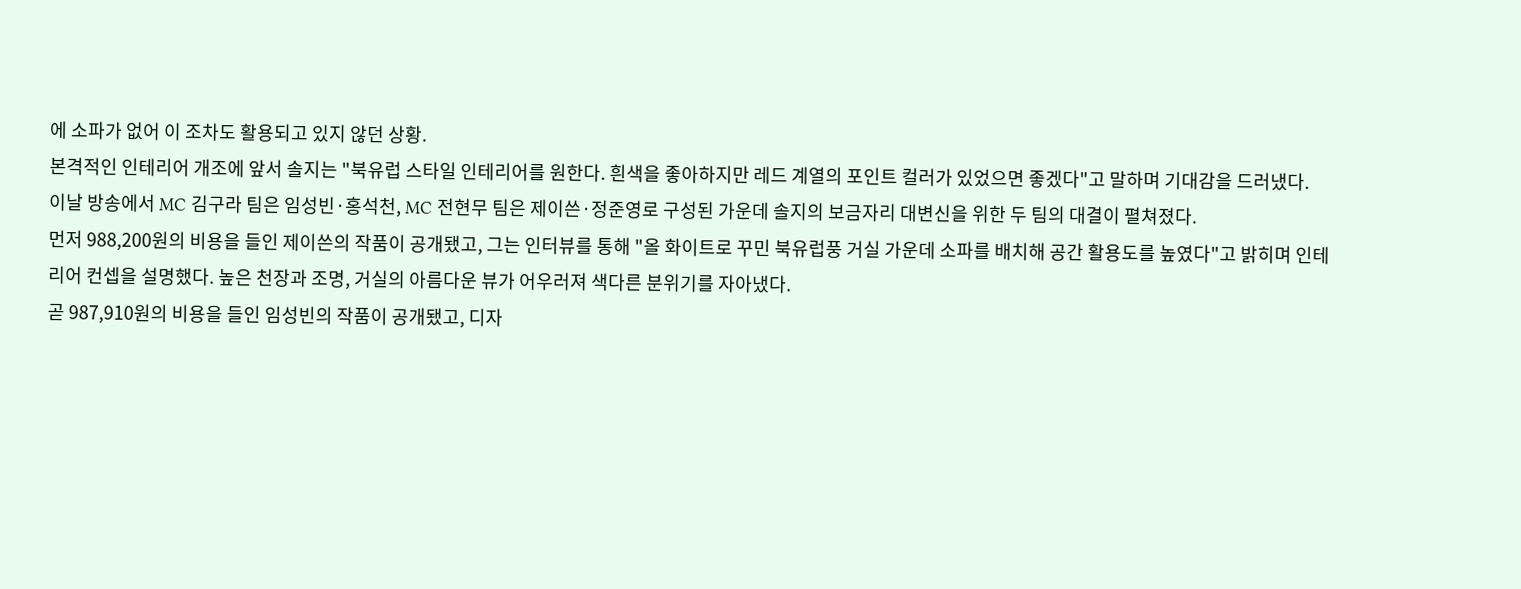에 소파가 없어 이 조차도 활용되고 있지 않던 상황.
본격적인 인테리어 개조에 앞서 솔지는 "북유럽 스타일 인테리어를 원한다. 흰색을 좋아하지만 레드 계열의 포인트 컬러가 있었으면 좋겠다"고 말하며 기대감을 드러냈다.
이날 방송에서 MC 김구라 팀은 임성빈·홍석천, MC 전현무 팀은 제이쓴·정준영로 구성된 가운데 솔지의 보금자리 대변신을 위한 두 팀의 대결이 펼쳐졌다.
먼저 988,200원의 비용을 들인 제이쓴의 작품이 공개됐고, 그는 인터뷰를 통해 "올 화이트로 꾸민 북유럽풍 거실 가운데 소파를 배치해 공간 활용도를 높였다"고 밝히며 인테리어 컨셉을 설명했다. 높은 천장과 조명, 거실의 아름다운 뷰가 어우러져 색다른 분위기를 자아냈다.
곧 987,910원의 비용을 들인 임성빈의 작품이 공개됐고, 디자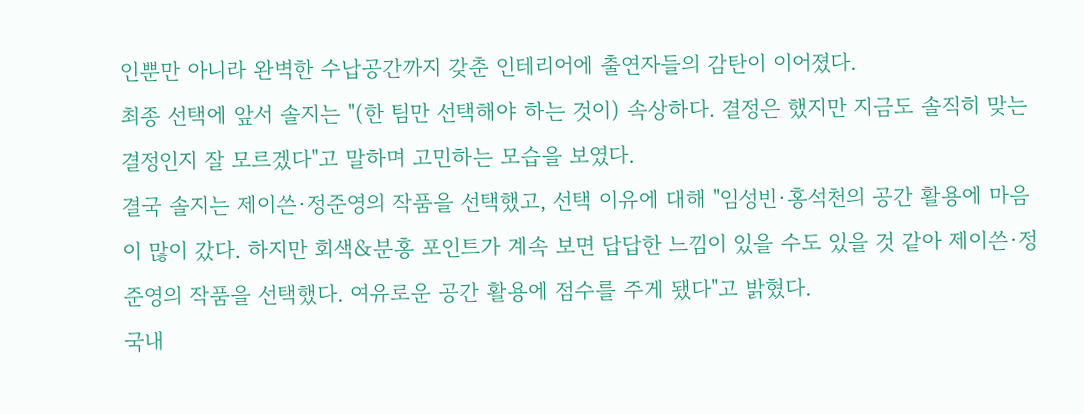인뿐만 아니라 완벽한 수납공간까지 갖춘 인테리어에 출연자들의 감탄이 이어졌다.
최종 선택에 앞서 솔지는 "(한 팀만 선택해야 하는 것이) 속상하다. 결정은 했지만 지금도 솔직히 맞는 결정인지 잘 모르겠다"고 말하며 고민하는 모습을 보였다.
결국 솔지는 제이쓴·정준영의 작품을 선택했고, 선택 이유에 대해 "임성빈·홍석천의 공간 활용에 마음이 많이 갔다. 하지만 회색&분홍 포인트가 계속 보면 답답한 느낌이 있을 수도 있을 것 같아 제이쓴·정준영의 작품을 선택했다. 여유로운 공간 활용에 점수를 주게 됐다"고 밝혔다.
국내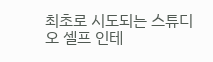최초로 시도되는 스튜디오 셀프 인테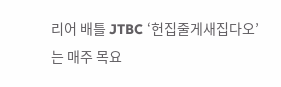리어 배틀 JTBC ‘헌집줄게새집다오’는 매주 목요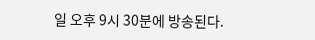일 오후 9시 30분에 방송된다.